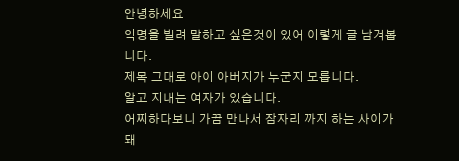안녕하세요
익명을 빌려 말하고 싶은것이 있어 이렇게 글 남겨봅니다.
제목 그대로 아이 아버지가 누군지 모릅니다.
알고 지내는 여자가 있습니다.
어찌하다보니 가끔 만나서 잠자리 까지 하는 사이가 돼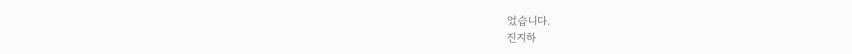었습니다.
진지하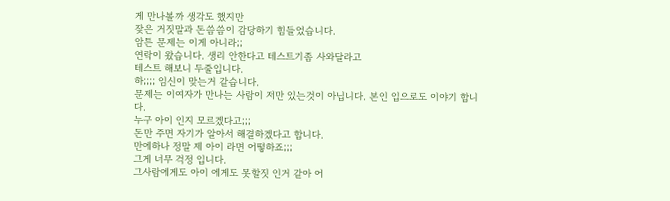게 만나볼까 생각도 했지만
잦은 거짓말과 돈씀씀이 감당하기 힘들었습니다.
암튼 문제는 이게 아니라;;
연락이 왔습니다. 생리 안한다고 테스트기좀 사와달라고
테스트 해보니 두줄입니다.
하;;;; 임신이 맞는거 같습니다.
문제는 이여자가 만나는 사람이 저만 있는것이 아닙니다. 본인 입으로도 이야기 합니다.
누구 아이 인지 모르겠다고;;;
돈만 주면 자기가 알아서 해결하겠다고 합니다.
만에하나 정말 제 아이 라면 어떻하죠;;;
그게 너무 걱정 입니다.
그사람에게도 아이 에게도 못할짓 인거 같아 어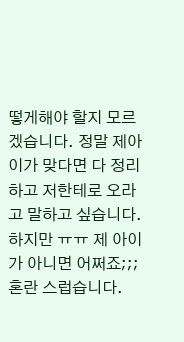떻게해야 할지 모르겠습니다. 정말 제아이가 맞다면 다 정리하고 저한테로 오라고 말하고 싶습니다.
하지만 ㅠㅠ 제 아이가 아니면 어쩌죠;;;
혼란 스럽습니다.